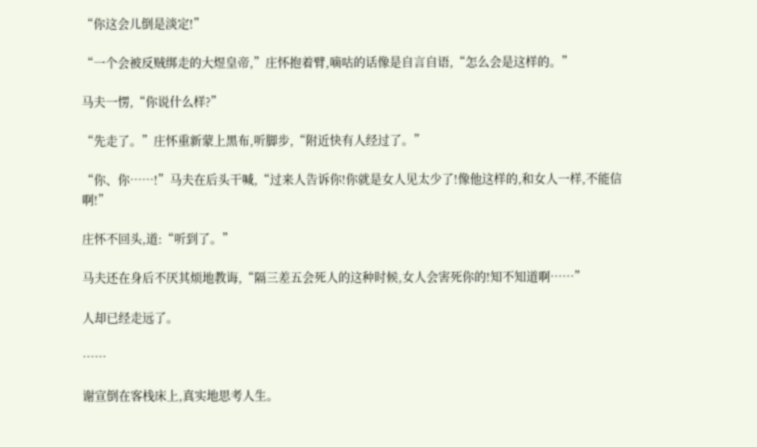“你这会儿倒是淡定!”

“一个会被反贼绑走的大煜皇帝,”庄怀抱着臂,嘀咕的话像是自言自语,“怎么会是这样的。”

马夫一愣,“你说什么样?”

“先走了。”庄怀重新蒙上黑布,听脚步,“附近快有人经过了。”

“你、你……!”马夫在后头干喊,“过来人告诉你!你就是女人见太少了!像他这样的,和女人一样,不能信啊!”

庄怀不回头,道:“听到了。”

马夫还在身后不厌其烦地教诲,“隔三差五会死人的这种时候,女人会害死你的!知不知道啊……”

人却已经走远了。

……

谢宣倒在客栈床上,真实地思考人生。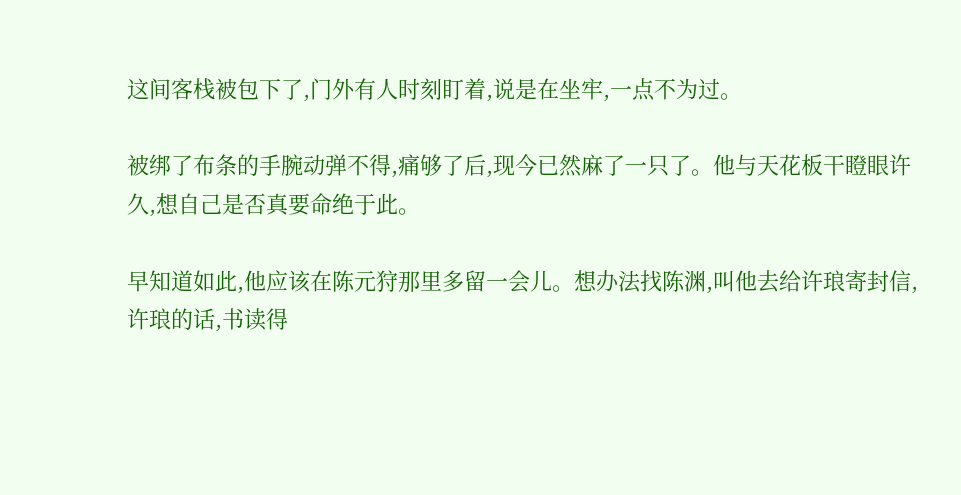这间客栈被包下了,门外有人时刻盯着,说是在坐牢,一点不为过。

被绑了布条的手腕动弹不得,痛够了后,现今已然麻了一只了。他与天花板干瞪眼许久,想自己是否真要命绝于此。

早知道如此,他应该在陈元狩那里多留一会儿。想办法找陈渊,叫他去给许琅寄封信,许琅的话,书读得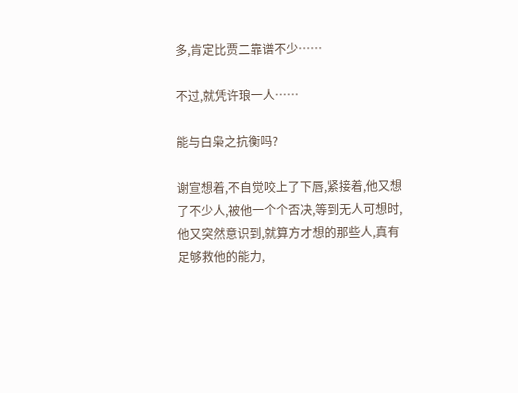多,肯定比贾二靠谱不少……

不过,就凭许琅一人……

能与白枭之抗衡吗?

谢宣想着,不自觉咬上了下唇,紧接着,他又想了不少人,被他一个个否决,等到无人可想时,他又突然意识到,就算方才想的那些人,真有足够救他的能力,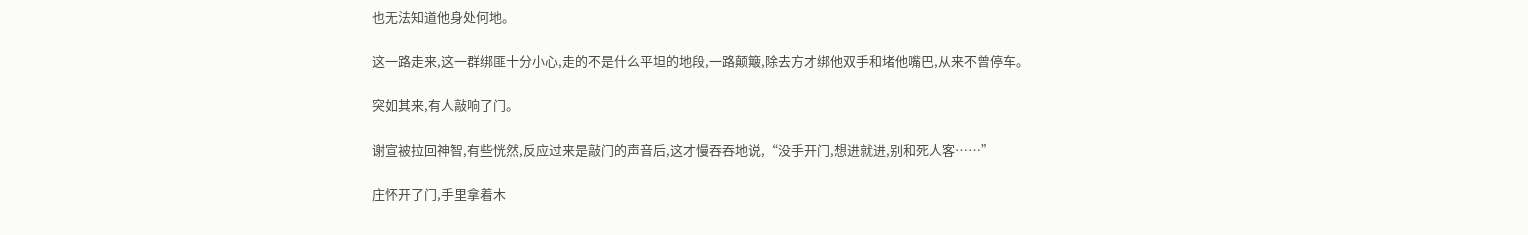也无法知道他身处何地。

这一路走来,这一群绑匪十分小心,走的不是什么平坦的地段,一路颠簸,除去方才绑他双手和堵他嘴巴,从来不曾停车。

突如其来,有人敲响了门。

谢宣被拉回神智,有些恍然,反应过来是敲门的声音后,这才慢吞吞地说,“没手开门,想进就进,别和死人客……”

庄怀开了门,手里拿着木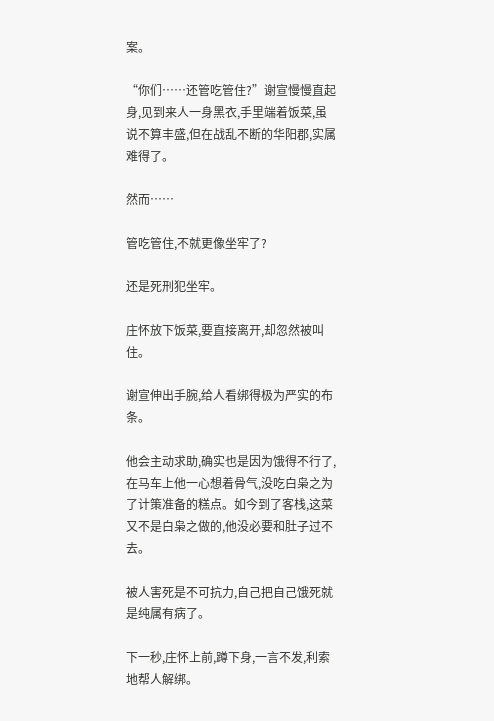案。

“你们……还管吃管住?”谢宣慢慢直起身,见到来人一身黑衣,手里端着饭菜,虽说不算丰盛,但在战乱不断的华阳郡,实属难得了。

然而……

管吃管住,不就更像坐牢了?

还是死刑犯坐牢。

庄怀放下饭菜,要直接离开,却忽然被叫住。

谢宣伸出手腕,给人看绑得极为严实的布条。

他会主动求助,确实也是因为饿得不行了,在马车上他一心想着骨气,没吃白枭之为了计策准备的糕点。如今到了客栈,这菜又不是白枭之做的,他没必要和肚子过不去。

被人害死是不可抗力,自己把自己饿死就是纯属有病了。

下一秒,庄怀上前,蹲下身,一言不发,利索地帮人解绑。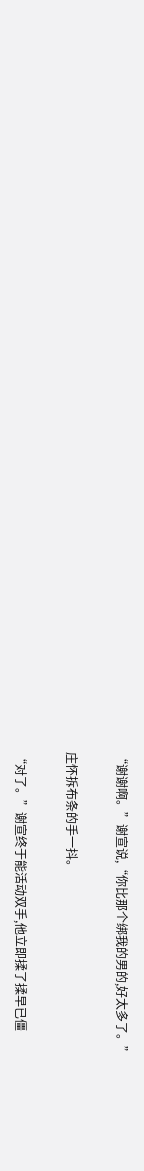“谢谢啊。”谢宣说,“你比那个绑我的男的,好太多了。”

庄怀拆布条的手一抖。

“对了。”谢宣终于能活动双手,他立即揉了揉早已僵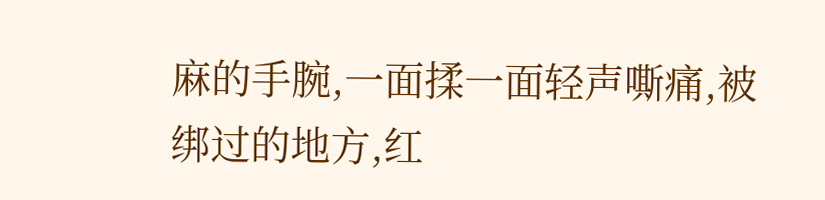麻的手腕,一面揉一面轻声嘶痛,被绑过的地方,红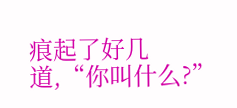痕起了好几道,“你叫什么?”